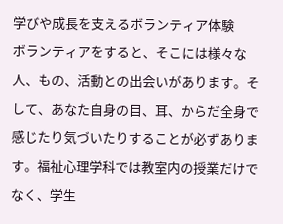学びや成長を支えるボランティア体験
ボランティアをすると、そこには様々な人、もの、活動との出会いがあります。そして、あなた自身の目、耳、からだ全身で感じたり気づいたりすることが必ずあります。福祉心理学科では教室内の授業だけでなく、学生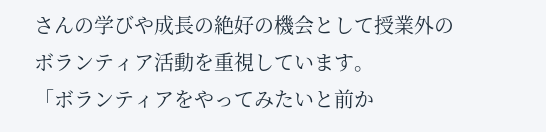さんの学びや成長の絶好の機会として授業外のボランティア活動を重視しています。
「ボランティアをやってみたいと前か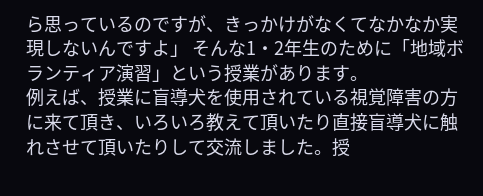ら思っているのですが、きっかけがなくてなかなか実現しないんですよ」 そんな1・2年生のために「地域ボランティア演習」という授業があります。
例えば、授業に盲導犬を使用されている視覚障害の方に来て頂き、いろいろ教えて頂いたり直接盲導犬に触れさせて頂いたりして交流しました。授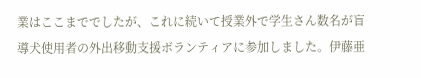業はここまででしたが、これに続いて授業外で学生さん数名が盲導犬使用者の外出移動支援ボランティアに参加しました。伊藤亜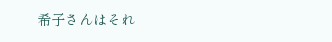希子さんはそれ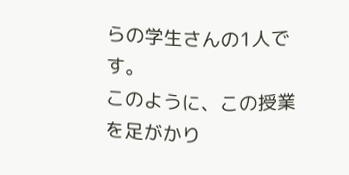らの学生さんの1人です。
このように、この授業を足がかり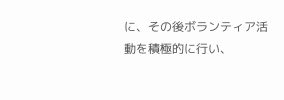に、その後ボランティア活動を積極的に行い、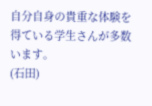自分自身の貴重な体験を得ている学生さんが多数います。
(石田)